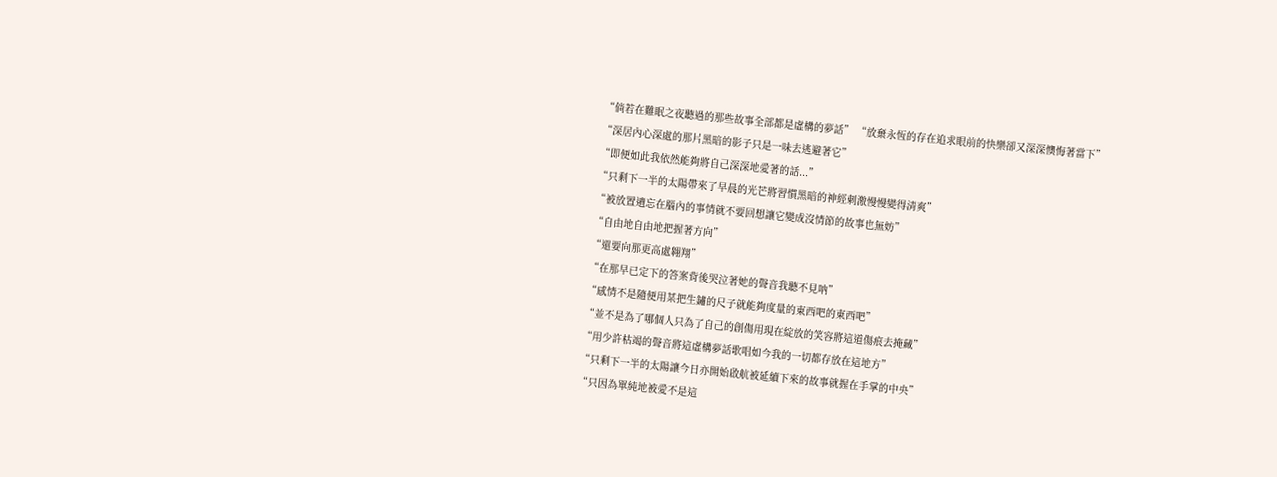“倘若在難眠之夜聽過的那些故事全部都是虛構的夢話” “放棄永恆的存在追求眼前的快樂卻又深深懊悔著當下”
“深居內心深處的那片黑暗的影子只是一味去逃避著它”
“即便如此我依然能夠將自己深深地愛著的話...”
“只剩下一半的太陽帶來了早晨的光芒將習慣黑暗的神經刺激慢慢變得清爽”
“被放置遺忘在腦內的事情就不要回想讓它變成沒情節的故事也無妨”
“自由地自由地把握著方向”
“還要向那更高處翱翔”
“在那早已定下的答案背後哭泣著她的聲音我聽不見呐”
“感情不是隨便用某把生鏽的尺子就能夠度量的東西吧的東西吧”
“並不是為了哪個人只為了自己的創傷用現在綻放的笑容將這道傷痕去掩藏”
“用少許枯竭的聲音將這虛構夢話歌唱如今我的一切都存放在這地方”
“只剩下一半的太陽讓今日亦開始啟航被延續下來的故事就握在手掌的中央”
“只因為單純地被愛不是這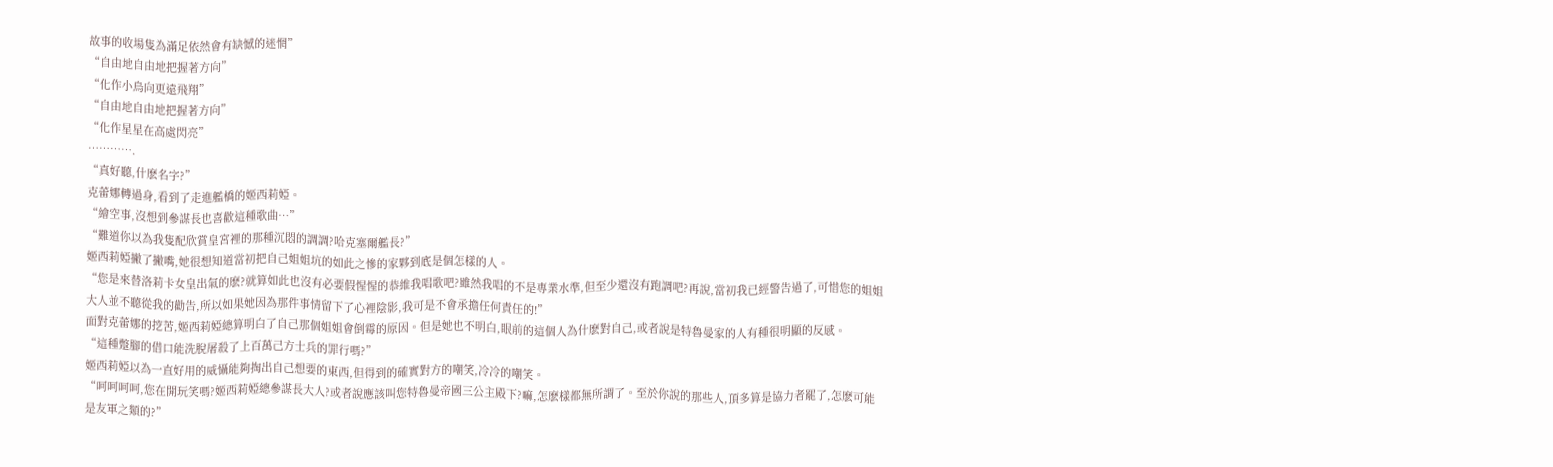故事的收場隻為滿足依然會有缺憾的迷惘”
“自由地自由地把握著方向”
“化作小鳥向更遠飛翔”
“自由地自由地把握著方向”
“化作星星在高處閃亮”
………….
“真好聽,什麽名字?”
克蕾娜轉過身,看到了走進艦橋的姬西莉婭。
“繪空事,沒想到參謀長也喜歡這種歌曲…”
“難道你以為我隻配欣賞皇宮裡的那種沉悶的調調?哈克塞爾艦長?”
姬西莉婭撇了撇嘴,她很想知道當初把自己姐姐坑的如此之慘的家夥到底是個怎樣的人。
“您是來替洛莉卡女皇出氣的麽?就算如此也沒有必要假惺惺的恭維我唱歌吧?雖然我唱的不是專業水準,但至少還沒有跑調吧?再說,當初我已經警告過了,可惜您的姐姐大人並不聽從我的勸告,所以如果她因為那件事情留下了心裡陰影,我可是不會承擔任何責任的!”
面對克蕾娜的挖苦,姬西莉婭總算明白了自己那個姐姐會倒霉的原因。但是她也不明白,眼前的這個人為什麽對自己,或者說是特魯曼家的人有種很明顯的反感。
“這種蹩腳的借口能洗脫屠殺了上百萬己方士兵的罪行嗎?”
姬西莉婭以為一直好用的威懾能夠掏出自己想要的東西,但得到的確實對方的嘲笑,冷冷的嘲笑。
“呵呵呵呵,您在開玩笑嗎?姬西莉婭總參謀長大人?或者說應該叫您特魯曼帝國三公主殿下?嘛,怎麽樣都無所謂了。至於你說的那些人,頂多算是協力者罷了,怎麽可能是友軍之類的?”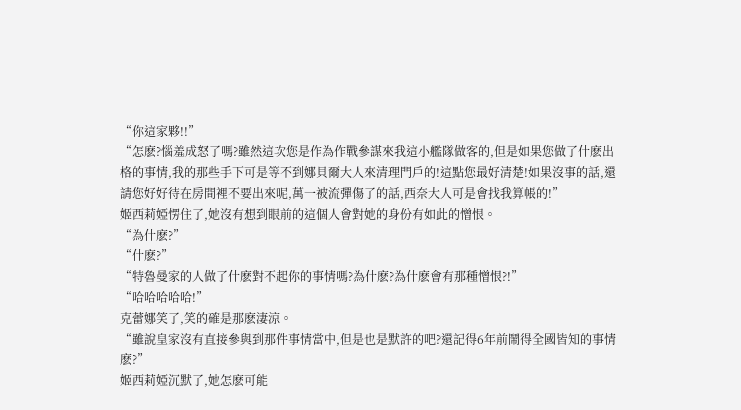“你這家夥!!”
“怎麽?惱羞成怒了嗎?雖然這次您是作為作戰參謀來我這小艦隊做客的,但是如果您做了什麽出格的事情,我的那些手下可是等不到娜貝爾大人來清理門戶的!這點您最好清楚!如果沒事的話,還請您好好待在房間裡不要出來呢,萬一被流彈傷了的話,西奈大人可是會找我算帳的!”
姬西莉婭愣住了,她沒有想到眼前的這個人會對她的身份有如此的憎恨。
“為什麽?”
“什麽?”
“特魯曼家的人做了什麽對不起你的事情嗎?為什麽?為什麽會有那種憎恨?!”
“哈哈哈哈哈!”
克蕾娜笑了,笑的確是那麽淒涼。
“雖說皇家沒有直接參與到那件事情當中,但是也是默許的吧?還記得6年前鬧得全國皆知的事情麽?”
姬西莉婭沉默了,她怎麽可能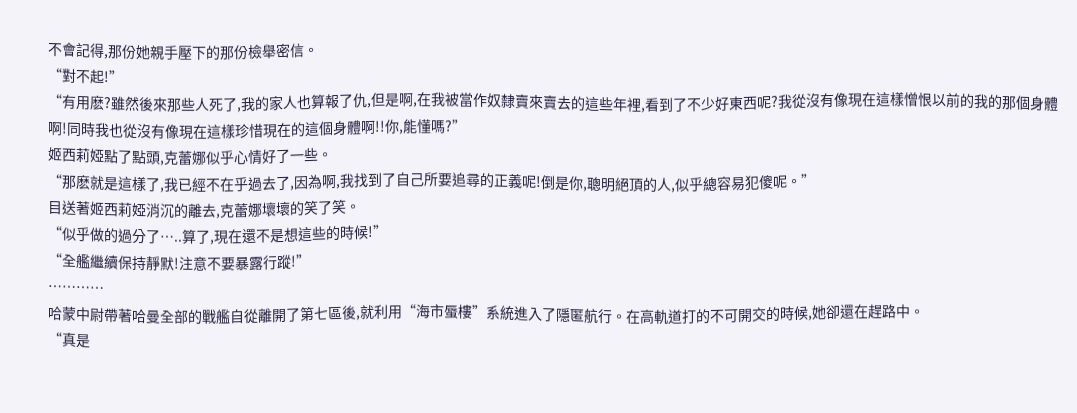不會記得,那份她親手壓下的那份檢舉密信。
“對不起!”
“有用麽?雖然後來那些人死了,我的家人也算報了仇,但是啊,在我被當作奴隸賣來賣去的這些年裡,看到了不少好東西呢?我從沒有像現在這樣憎恨以前的我的那個身體啊!同時我也從沒有像現在這樣珍惜現在的這個身體啊!!你,能懂嗎?”
姬西莉婭點了點頭,克蕾娜似乎心情好了一些。
“那麽就是這樣了,我已經不在乎過去了,因為啊,我找到了自己所要追尋的正義呢!倒是你,聰明絕頂的人,似乎總容易犯傻呢。”
目送著姬西莉婭消沉的離去,克蕾娜壞壞的笑了笑。
“似乎做的過分了…..算了,現在還不是想這些的時候!”
“全艦繼續保持靜默!注意不要暴露行蹤!”
…………
哈蒙中尉帶著哈曼全部的戰艦自從離開了第七區後,就利用“海市蜃樓”系統進入了隱匿航行。在高軌道打的不可開交的時候,她卻還在趕路中。
“真是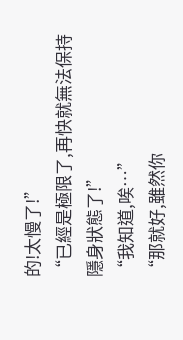的!太慢了!”
“已經是極限了,再快就無法保持隱身狀態了!”
“我知道,唉…”
“那就好,雖然你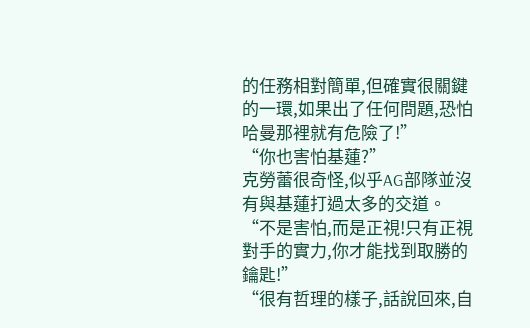的任務相對簡單,但確實很關鍵的一環,如果出了任何問題,恐怕哈曼那裡就有危險了!”
“你也害怕基蓮?”
克勞蕾很奇怪,似乎AG部隊並沒有與基蓮打過太多的交道。
“不是害怕,而是正視!只有正視對手的實力,你才能找到取勝的鑰匙!”
“很有哲理的樣子,話說回來,自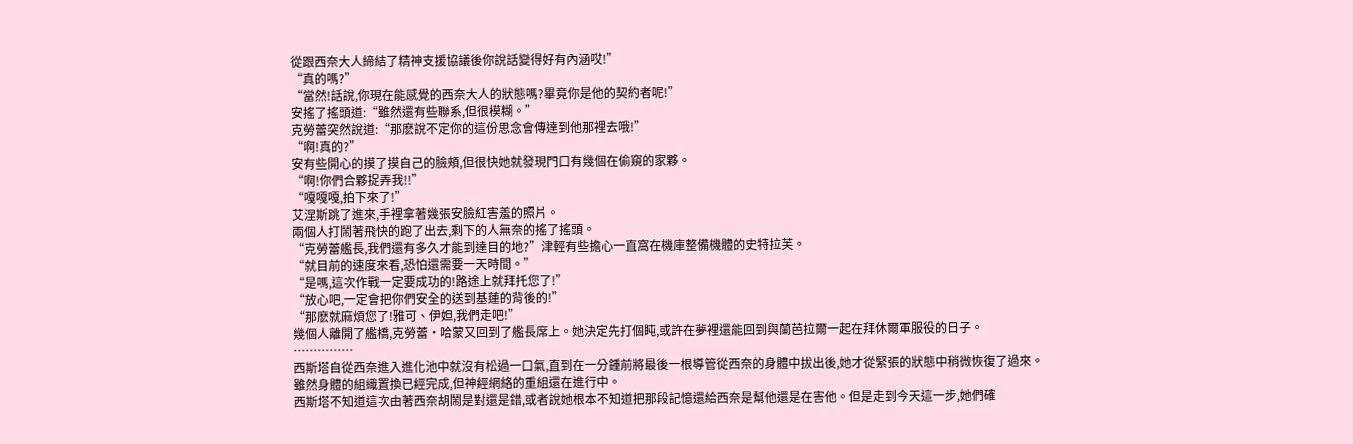從跟西奈大人締結了精神支援協議後你說話變得好有內涵哎!”
“真的嗎?”
“當然!話說,你現在能感覺的西奈大人的狀態嗎?畢竟你是他的契約者呢!”
安搖了搖頭道:“雖然還有些聯系,但很模糊。”
克勞蕾突然說道:“那麽說不定你的這份思念會傳達到他那裡去哦!”
“啊!真的?”
安有些開心的摸了摸自己的臉頰,但很快她就發現門口有幾個在偷窺的家夥。
“啊!你們合夥捉弄我!!”
“嘎嘎嘎,拍下來了!”
艾涅斯跳了進來,手裡拿著幾張安臉紅害羞的照片。
兩個人打鬧著飛快的跑了出去,剩下的人無奈的搖了搖頭。
“克勞蕾艦長,我們還有多久才能到達目的地?”津輕有些擔心一直窩在機庫整備機體的史特拉芙。
“就目前的速度來看,恐怕還需要一天時間。”
“是嗎,這次作戰一定要成功的!路途上就拜托您了!”
“放心吧,一定會把你們安全的送到基蓮的背後的!”
“那麽就麻煩您了!雅可、伊妲,我們走吧!”
幾個人離開了艦橋,克勞蕾·哈蒙又回到了艦長席上。她決定先打個盹,或許在夢裡還能回到與蘭芭拉爾一起在拜休爾軍服役的日子。
……………
西斯塔自從西奈進入進化池中就沒有松過一口氣,直到在一分鍾前將最後一根導管從西奈的身體中拔出後,她才從緊張的狀態中稍微恢復了過來。雖然身體的組織置換已經完成,但神經網絡的重組還在進行中。
西斯塔不知道這次由著西奈胡鬧是對還是錯,或者說她根本不知道把那段記憶還給西奈是幫他還是在害他。但是走到今天這一步,她們確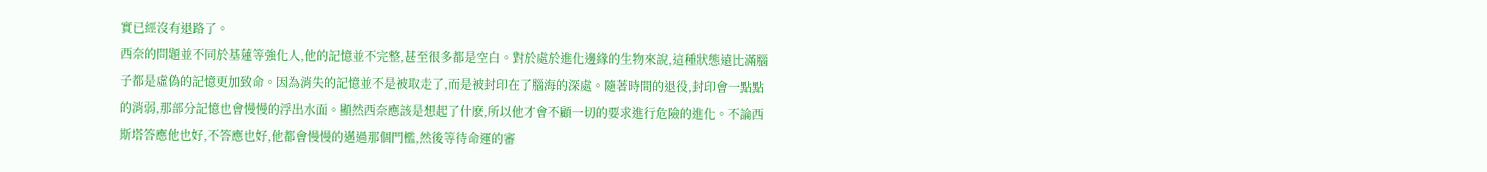實已經沒有退路了。
西奈的問題並不同於基蓮等強化人,他的記憶並不完整,甚至很多都是空白。對於處於進化邊緣的生物來說,這種狀態遠比滿腦子都是虛偽的記憶更加致命。因為消失的記憶並不是被取走了,而是被封印在了腦海的深處。隨著時間的退役,封印會一點點的消弱,那部分記憶也會慢慢的浮出水面。顯然西奈應該是想起了什麽,所以他才會不顧一切的要求進行危險的進化。不論西斯塔答應他也好,不答應也好,他都會慢慢的邁過那個門檻,然後等待命運的審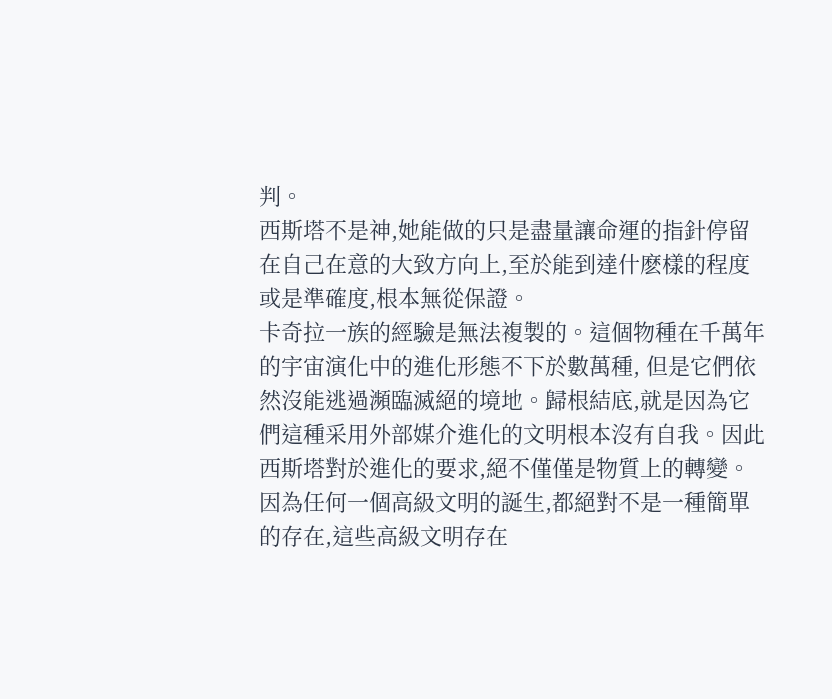判。
西斯塔不是神,她能做的只是盡量讓命運的指針停留在自己在意的大致方向上,至於能到達什麽樣的程度或是準確度,根本無從保證。
卡奇拉一族的經驗是無法複製的。這個物種在千萬年的宇宙演化中的進化形態不下於數萬種, 但是它們依然沒能逃過瀕臨滅絕的境地。歸根結底,就是因為它們這種采用外部媒介進化的文明根本沒有自我。因此西斯塔對於進化的要求,絕不僅僅是物質上的轉變。因為任何一個高級文明的誕生,都絕對不是一種簡單的存在,這些高級文明存在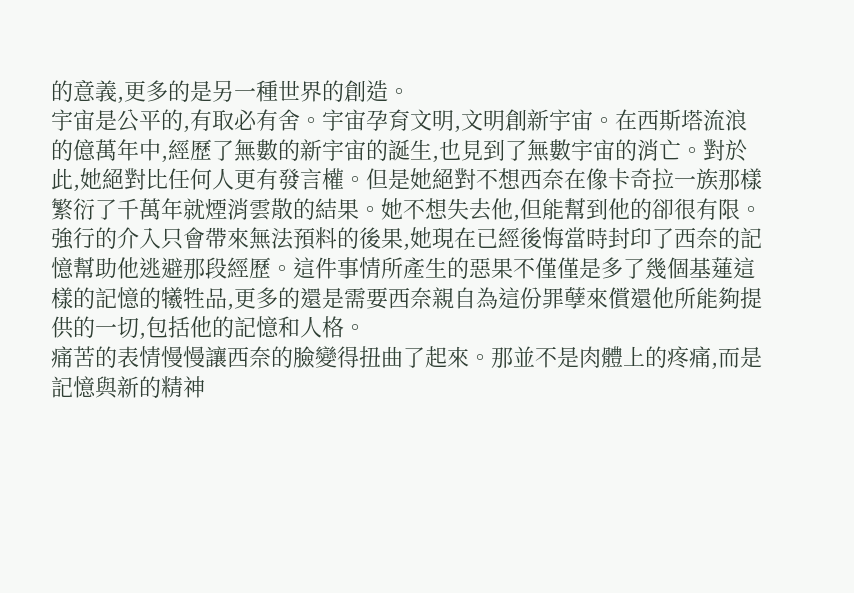的意義,更多的是另一種世界的創造。
宇宙是公平的,有取必有舍。宇宙孕育文明,文明創新宇宙。在西斯塔流浪的億萬年中,經歷了無數的新宇宙的誕生,也見到了無數宇宙的消亡。對於此,她絕對比任何人更有發言權。但是她絕對不想西奈在像卡奇拉一族那樣繁衍了千萬年就煙消雲散的結果。她不想失去他,但能幫到他的卻很有限。
強行的介入只會帶來無法預料的後果,她現在已經後悔當時封印了西奈的記憶幫助他逃避那段經歷。這件事情所產生的惡果不僅僅是多了幾個基蓮這樣的記憶的犧牲品,更多的還是需要西奈親自為這份罪孽來償還他所能夠提供的一切,包括他的記憶和人格。
痛苦的表情慢慢讓西奈的臉變得扭曲了起來。那並不是肉體上的疼痛,而是記憶與新的精神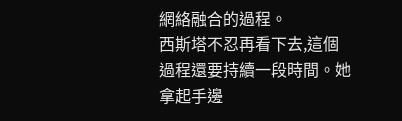網絡融合的過程。
西斯塔不忍再看下去,這個過程還要持續一段時間。她拿起手邊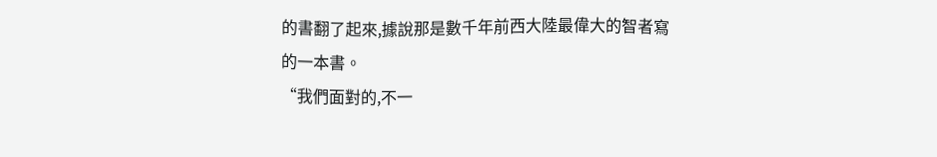的書翻了起來,據說那是數千年前西大陸最偉大的智者寫的一本書。
“我們面對的,不一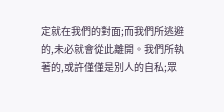定就在我們的對面;而我們所逃避的,未必就會從此離開。我們所執著的,或許僅僅是別人的自私;眾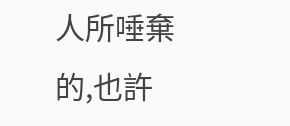人所唾棄的,也許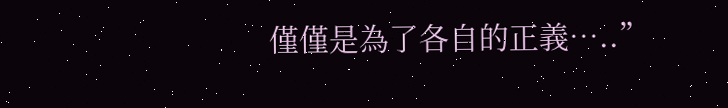僅僅是為了各自的正義…..”